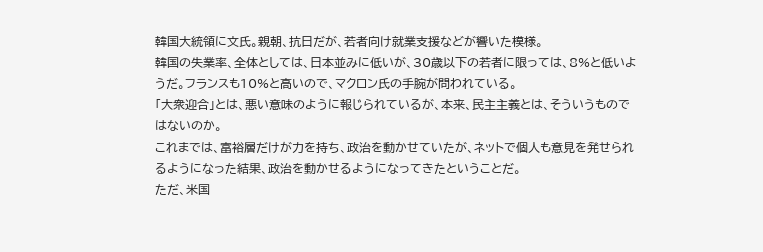韓国大統領に文氏。親朝、抗日だが、若者向け就業支援などが響いた模様。
韓国の失業率、全体としては、日本並みに低いが、30歳以下の若者に限っては、8%と低いようだ。フランスも10%と高いので、マクロン氏の手腕が問われている。
「大衆迎合」とは、悪い意味のように報じられているが、本来、民主主義とは、そういうものではないのか。
これまでは、富裕層だけが力を持ち、政治を動かせていたが、ネットで個人も意見を発せられるようになった結果、政治を動かせるようになってきたということだ。
ただ、米国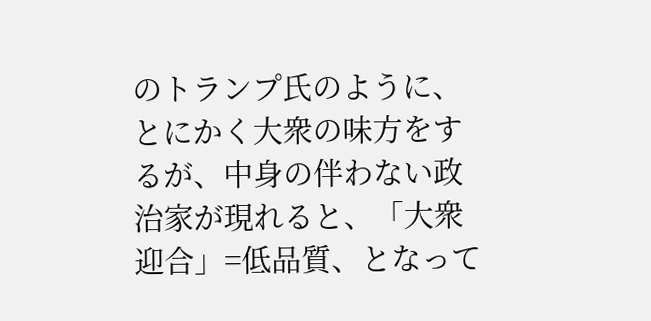のトランプ氏のように、とにかく大衆の味方をするが、中身の伴わない政治家が現れると、「大衆迎合」=低品質、となって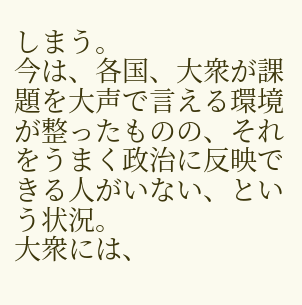しまう。
今は、各国、大衆が課題を大声で言える環境が整ったものの、それをうまく政治に反映できる人がいない、という状況。
大衆には、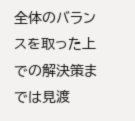全体のバランスを取った上での解決策までは見渡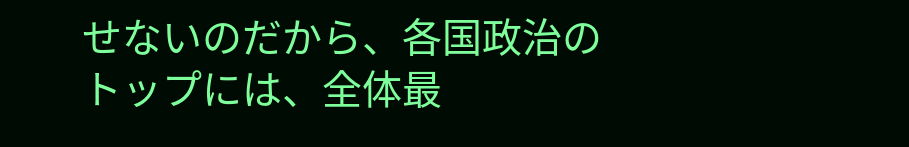せないのだから、各国政治のトップには、全体最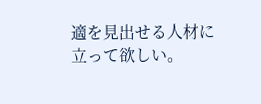適を見出せる人材に立って欲しい。